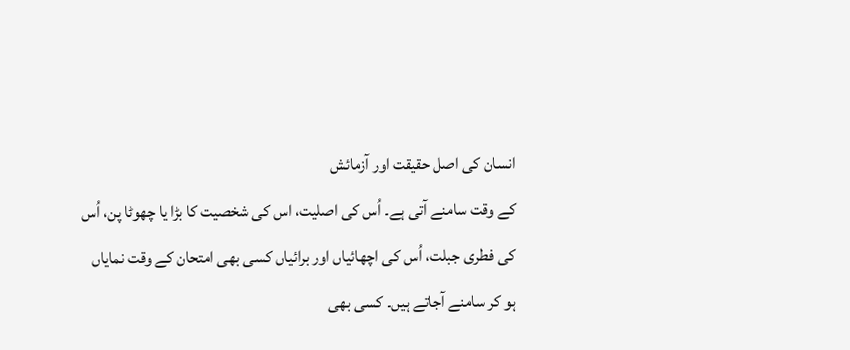انسان کی اصل حقیقت اور آزمائش
کے وقت سامنے آتی ہے۔ اُس کی اصلیت، اس کی شخصیت کا بڑا یا چھوٹا پن، اُس
کی فطری جبلت، اُس کی اچھائیاں اور برائیاں کسی بھی امتحان کے وقت نمایاں
ہو کر سامنے آجاتے ہیں۔ کسی بھی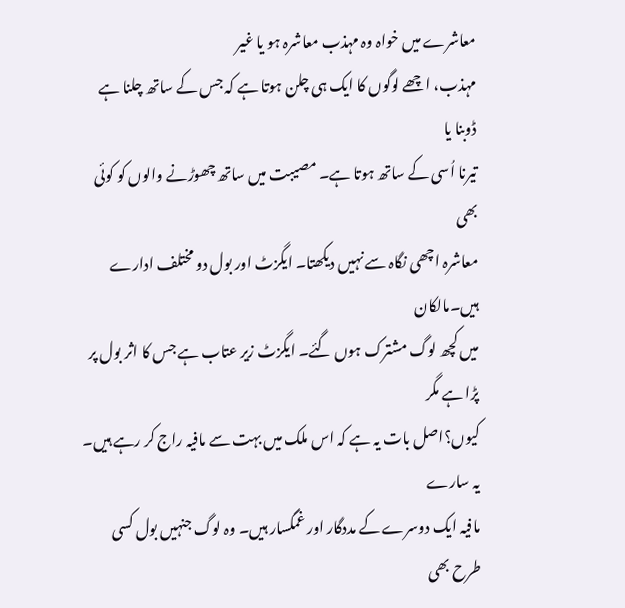معاشرے میں خواہ وہ مہذب معاشرہ ہو یا غیر
مہذب، اچھے لوگوں کا ایک ہی چلن ہوتا ہے کہ جس کے ساتھ چلنا ہے ڈوبنا یا
تیرنا اُسی کے ساتھ ہوتا ہے۔ مصیبت میں ساتھ چھوڑنے والوں کو کوئی بھی
معاشرہ اچھی نگاہ سے نہیں دیکھتا۔ ایگزٹ اور بول دو مختلف ادارے ہیں۔مالکان
میں کچھ لوگ مشترک ہوں گئے۔ ایگزٹ زیر عتاب ہے جس کا اثر بول پر پڑا ہے مگر
کیوں؟اصل بات یہ ہے کہ اس ملک میں بہت سے مافیہ راج کر رہے ہیں۔ یہ سارے
مافیہ ایک دوسرے کے مددگار اور غمگسار ہیں۔ وہ لوگ جنہیں بول کسی طرح بھی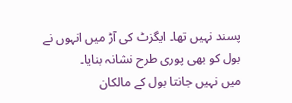پسند نہیں تھا۔ ایگزٹ کی آڑ میں انہوں نے بول کو بھی پوری طرح نشانہ بنایا۔
میں نہیں جانتا بول کے مالکان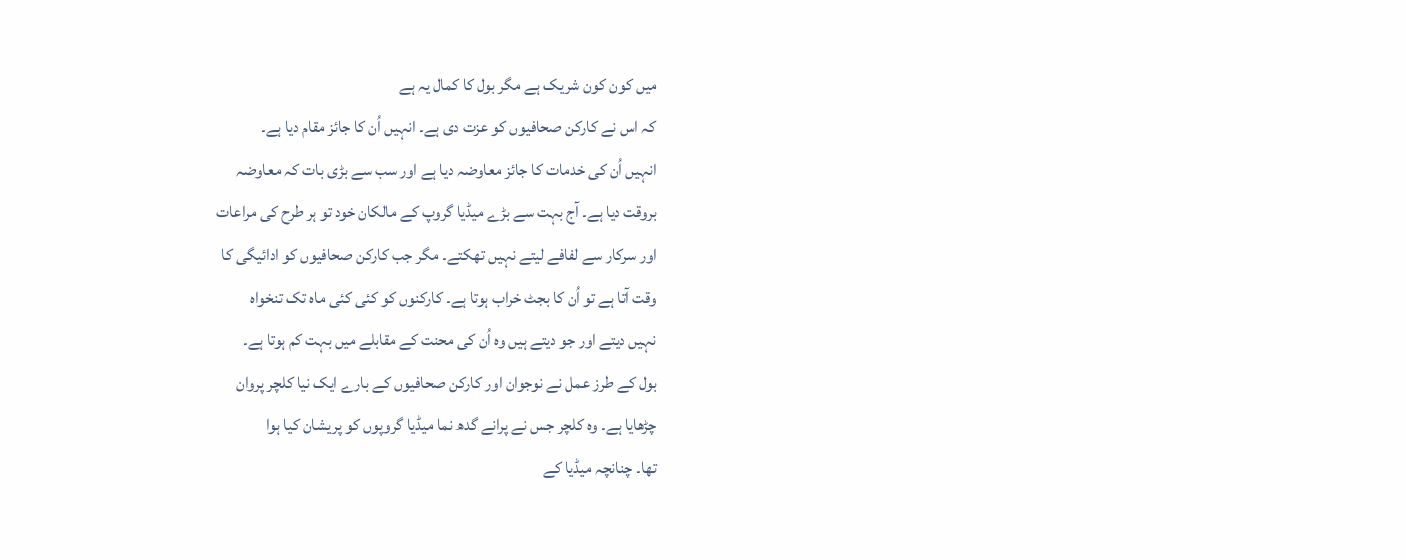میں کون کون شریک ہے مگر بول کا کمال یہ ہے
کہ اس نے کارکن صحافیوں کو عزت دی ہے۔ انہیں اُن کا جائز مقام دیا ہے۔
انہیں اُن کی خدمات کا جائز معاوضہ دیا ہے اور سب سے بڑی بات کہ معاوضہ
بروقت دیا ہے۔ آج بہت سے بڑے میڈیا گروپ کے مالکان خود تو ہر طرح کی مراعات
اور سرکار سے لفافے لیتے نہیں تھکتے۔ مگر جب کارکن صحافیوں کو ادائیگی کا
وقت آتا ہے تو اُن کا بجٹ خراب ہوتا ہے۔ کارکنوں کو کئی کئی ماہ تک تنخواہ
نہیں دیتے اور جو دیتے ہیں وہ اُن کی محنت کے مقابلے میں بہت کم ہوتا ہے۔
بول کے طرز عمل نے نوجوان اور کارکن صحافیوں کے بارے ایک نیا کلچر پروان
چڑھایا ہے۔ وہ کلچر جس نے پرانے گدھ نما میڈیا گروپوں کو پریشان کیا ہوا
تھا۔ چنانچہ میڈیا کے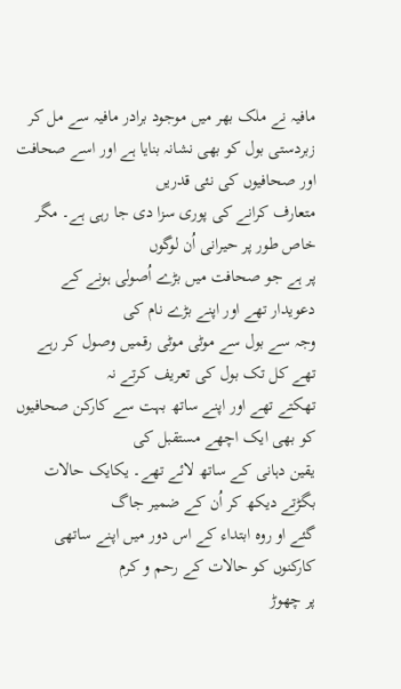مافیہ نے ملک بھر میں موجود برادر مافیہ سے مل کر
زبردستی بول کو بھی نشانہ بنایا ہے اور اسے صحافت اور صحافیوں کی نئی قدریں
متعارف کرانے کی پوری سزا دی جا رہی ہے۔ مگر خاص طور پر حیرانی اُن لوگوں
پر ہے جو صحافت میں بڑے اُصولی ہونے کے دعویدار تھے اور اپنے بڑے نام کی
وجہ سے بول سے موٹی موٹی رقمیں وصول کر رہے تھے کل تک بول کی تعریف کرتے نہ
تھکتے تھے اور اپنے ساتھ بہت سے کارکن صحافیوں کو بھی ایک اچھے مستقبل کی
یقین دہانی کے ساتھ لائے تھے۔ یکایک حالات بگڑتے دیکھ کر اُن کے ضمیر جاگ
گئے او روہ ابتداء کے اس دور میں اپنے ساتھی کارکنوں کو حالات کے رحم و کرم
پر چھوڑ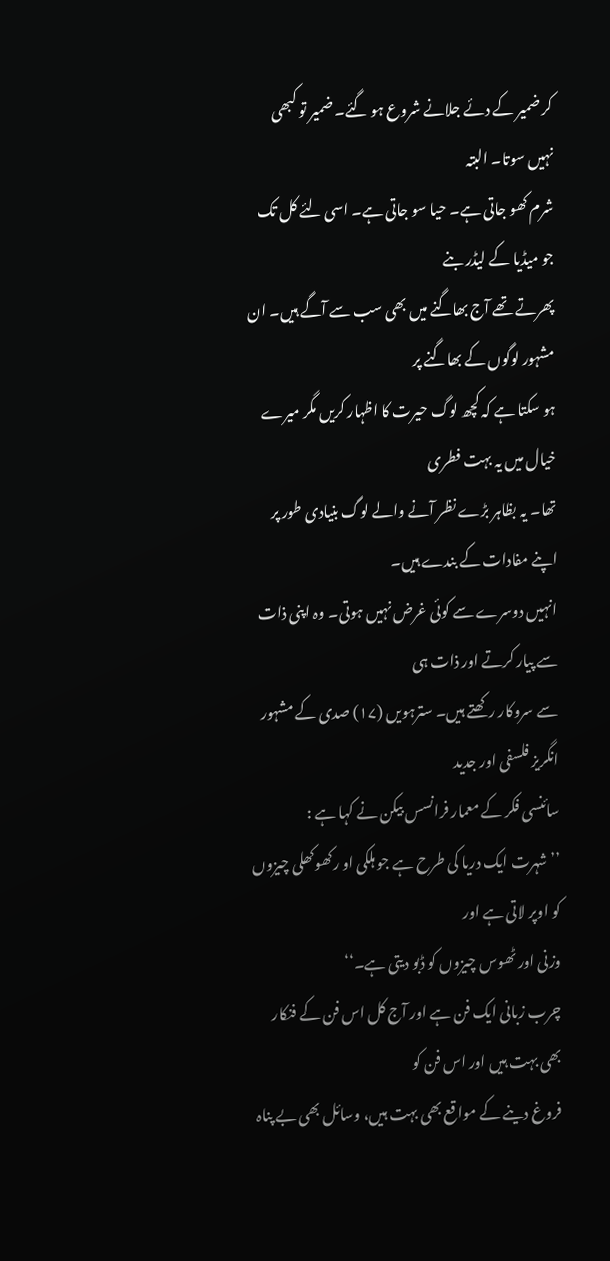کر ضمیر کے دئے جلانے شروع ہو گئے۔ ضمیر تو کبھی نہیں سوتا۔ البتہ
شرم کھو جاتی ہے۔ حیا سو جاتی ہے۔ اسی لئے کل تک جو میڈیا کے لیڈر بنے
پھرتے تھے آج بھاگنے میں بھی سب سے آگے ہیں۔ ان مشہور لوگوں کے بھاگنے پر
ہو سکتا ہے کہ کچھ لوگ حیرت کا اظہار کریں مگر میرے خیال میں یہ بہت فطری
تھا۔ یہ بظاہر بڑے نظر آنے والے لوگ بنیادی طور پر اپنے مفادات کے بندے ہیں۔
انہیں دوسرے سے کوئی غرض نہیں ہوتی۔ وہ اپنی ذات سے پیار کرتے اور ذات ہی
سے سروکار رکھتے ہیں۔ سترہویں (۱۷) صدی کے مشہور انگریز فلسفی اور جدید
سائنسی فکر کے معمار فرانسس بیکن نے کہا ہے :
’’شہرت ایک دریا کی طرح ہے جو ہلکی او رکھوکھلی چیزوں کو اوپر لاتی ہے اور
وزنی اور ٹھوس چیزوں کو ڈبو دیتی ہے۔‘‘
چرب زبانی ایک فن ہے اور آج کل اس فن کے فنکار بھی بہت ہیں اور اس فن کو
فروغ دینے کے مواقع بھی بہت ہیں، وسائل بھی بے پناہ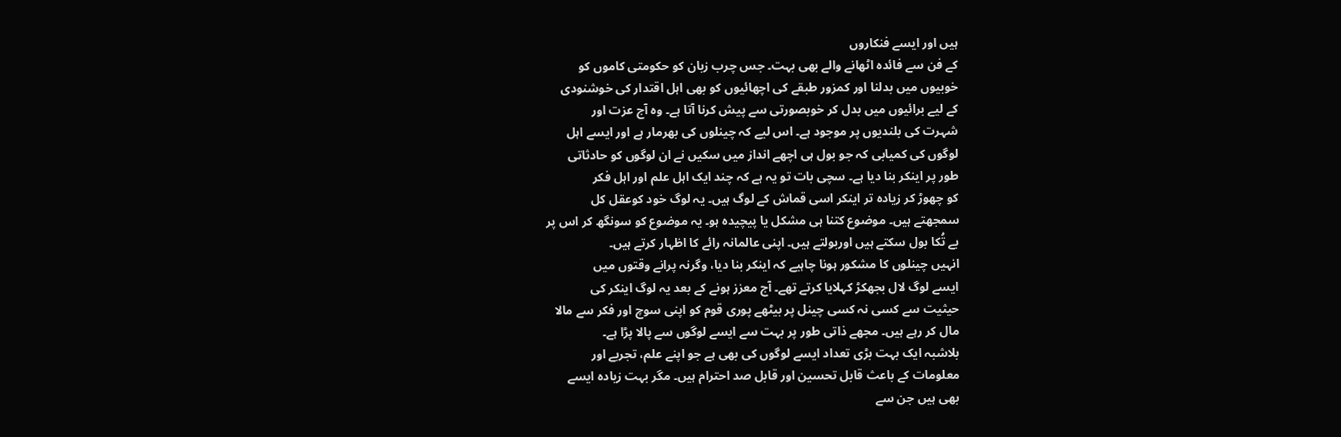ہیں اور ایسے فنکاروں
کے فن سے فائدہ اٹھانے والے بھی بہت۔ جس چرب زبان کو حکومتی کاموں کو
خوبیوں میں بدلنا اور کمزور طبقے کی اچھائیوں کو بھی اہل اقتدار کی خوشنودی
کے لیے برائیوں میں بدل کر خوبصورتی سے پیش کرنا آتا ہے۔ وہ آج عزت اور
شہرت کی بلندیوں پر موجود ہے۔ اس لیے کہ چینلوں کی بھرمار ہے اور ایسے اہل
لوگوں کی کمیابی کہ جو بول ہی اچھے انداز میں سکیں نے ان لوگوں کو حادثاتی
طور پر اینکر بنا دیا ہے۔ سچی بات تو یہ ہے کہ چند ایک اہل علم اور اہل فکر
کو چھوڑ کر زیادہ تر اینکر اسی قماش کے لوگ ہیں۔ یہ لوگ خود کوعقل کل
سمجھتے ہیں۔ موضوع کتنا ہی مشکل یا پیچیدہ ہو۔ یہ موضوع کو سونگھ کر اس پر
بے تُکا بول سکتے ہیں اوربولتے ہیں۔ اپنی عالمانہ رائے کا اظہار کرتے ہیں۔
انہیں چینلوں کا مشکور ہونا چاہیے کہ اینکر بنا دیا، وگرنہ پرانے وقتوں میں
ایسے لوگ لال بجھکڑ کہلایا کرتے تھے۔ آج معزز ہونے کے بعد یہ لوگ اینکر کی
حیثیت سے کسی نہ کسی چینل پر بیٹھے پوری قوم کو اپنی سوچ اور فکر سے مالا
مال کر رہے ہیں۔ مجھے ذاتی طور پر بہت سے ایسے لوگوں سے پالا پڑا ہے۔
بلاشبہ ایک بہت بڑی تعداد ایسے لوگوں کی بھی ہے جو اپنے علم، تجربے اور
معلومات کے باعث قابل تحسین اور قابل صد احترام ہیں۔ مگر بہت زیادہ ایسے
بھی ہیں جن سے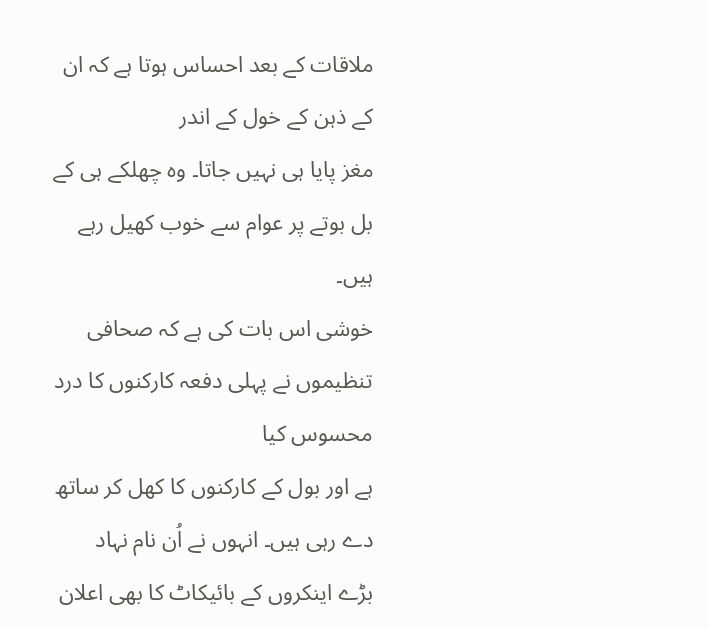ملاقات کے بعد احساس ہوتا ہے کہ ان کے ذہن کے خول کے اندر
مغز پایا ہی نہیں جاتا۔ وہ چھلکے ہی کے بل بوتے پر عوام سے خوب کھیل رہے
ہیں۔
خوشی اس بات کی ہے کہ صحافی تنظیموں نے پہلی دفعہ کارکنوں کا درد محسوس کیا
ہے اور بول کے کارکنوں کا کھل کر ساتھ دے رہی ہیں۔ انہوں نے اُن نام نہاد
بڑے اینکروں کے بائیکاٹ کا بھی اعلان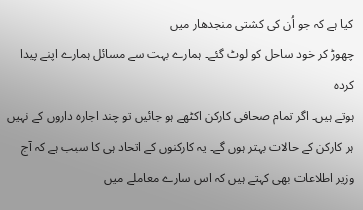کیا ہے کہ جو اُن کی کشتی منجدھار میں
چھوڑ کر خود ساحل کو لوٹ گئے۔ ہمارے بہت سے مسائل ہمارے اپنے پیدا کردہ
ہوتے ہیں۔ اگر تمام صحافی کارکن اکٹھے ہو جائیں تو چند اجارہ داروں کے نہیں
ہر کارکن کے حالات بہتر ہوں گے۔ یہ کارکنوں کے اتحاد ہی کا سبب ہے کہ آج
وزیر اطلاعات بھی کہتے ہیں کہ اس سارے معاملے میں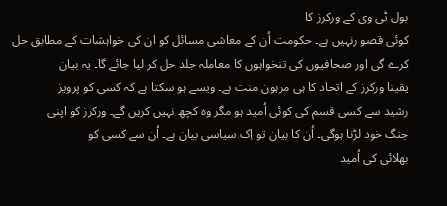بول ٹی وی کے ورکرز کا
کوئی قصو رنہیں ہے۔ حکومت اُن کے معاشی مسائل کو ان کی خواہشات کے مطابق حل
کرے گی اور صحافیوں کی تنخواہوں کا معاملہ جلد حل کر لیا جائے گا۔ یہ بیان
یقینا ورکرز کے اتحاد کا ہی مرہون منت ہے۔ ویسے ہو سکتا ہے کہ کسی کو پرویز
رشید سے کسی قسم کی کوئی اُمید ہو مگر وہ کچھ نہیں کریں گے۔ ورکرز کو اپنی
جنگ خود لڑنا ہوگی۔ اُن کا بیان تو اِک سیاسی بیان ہے۔ اُن سے کسی کو
بھلائی کی اُمید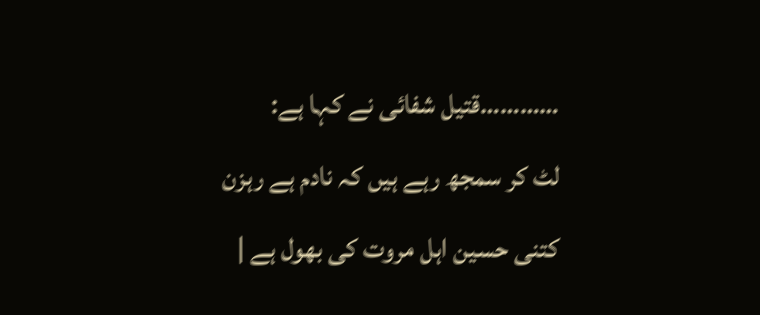…………قتیل شفائی نے کہا ہے:
لٹ کر سمجھ رہے ہیں کہ نادم ہے رہزن
کتنی حسین اہل مروت کی بھول ہے |